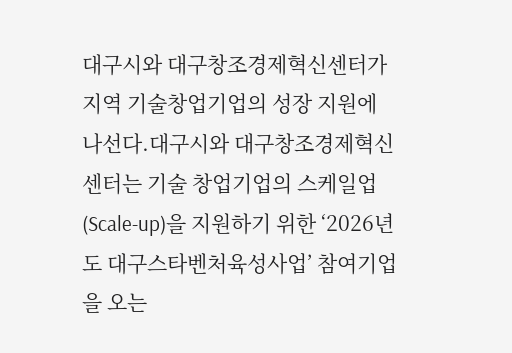대구시와 대구창조경제혁신센터가 지역 기술창업기업의 성장 지원에 나선다.대구시와 대구창조경제혁신센터는 기술 창업기업의 스케일업(Scale-up)을 지원하기 위한 ‘2026년도 대구스타벤처육성사업’ 참여기업을 오는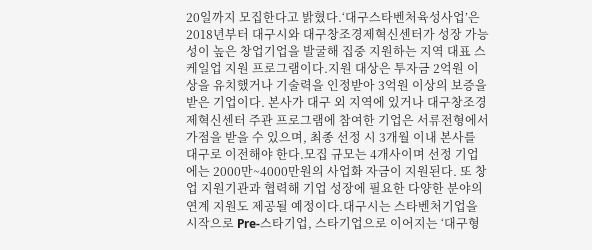20일까지 모집한다고 밝혔다.‘대구스타벤처육성사업’은 2018년부터 대구시와 대구창조경제혁신센터가 성장 가능성이 높은 창업기업을 발굴해 집중 지원하는 지역 대표 스케일업 지원 프로그램이다.지원 대상은 투자금 2억원 이상을 유치했거나 기술력을 인정받아 3억원 이상의 보증을 받은 기업이다. 본사가 대구 외 지역에 있거나 대구창조경제혁신센터 주관 프로그램에 참여한 기업은 서류전형에서 가점을 받을 수 있으며, 최종 선정 시 3개월 이내 본사를 대구로 이전해야 한다.모집 규모는 4개사이며 선정 기업에는 2000만~4000만원의 사업화 자금이 지원된다. 또 창업 지원기관과 협력해 기업 성장에 필요한 다양한 분야의 연계 지원도 제공될 예정이다.대구시는 스타벤처기업을 시작으로 Pre-스타기업, 스타기업으로 이어지는 ‘대구형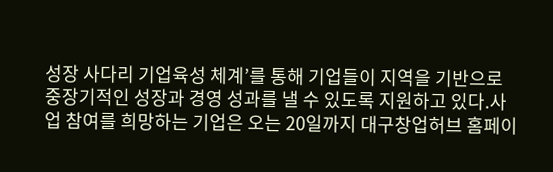성장 사다리 기업육성 체계’를 통해 기업들이 지역을 기반으로 중장기적인 성장과 경영 성과를 낼 수 있도록 지원하고 있다.사업 참여를 희망하는 기업은 오는 20일까지 대구창업허브 홈페이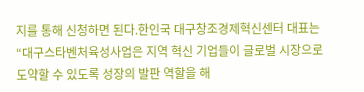지를 통해 신청하면 된다.한인국 대구창조경제혁신센터 대표는 “대구스타벤처육성사업은 지역 혁신 기업들이 글로벌 시장으로 도약할 수 있도록 성장의 발판 역할을 해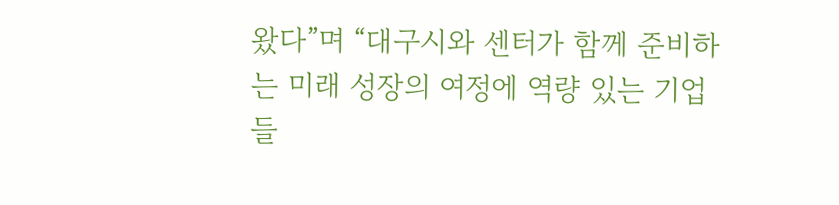왔다”며 “대구시와 센터가 함께 준비하는 미래 성장의 여정에 역량 있는 기업들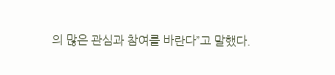의 많은 관심과 참여를 바란다”고 말했다.